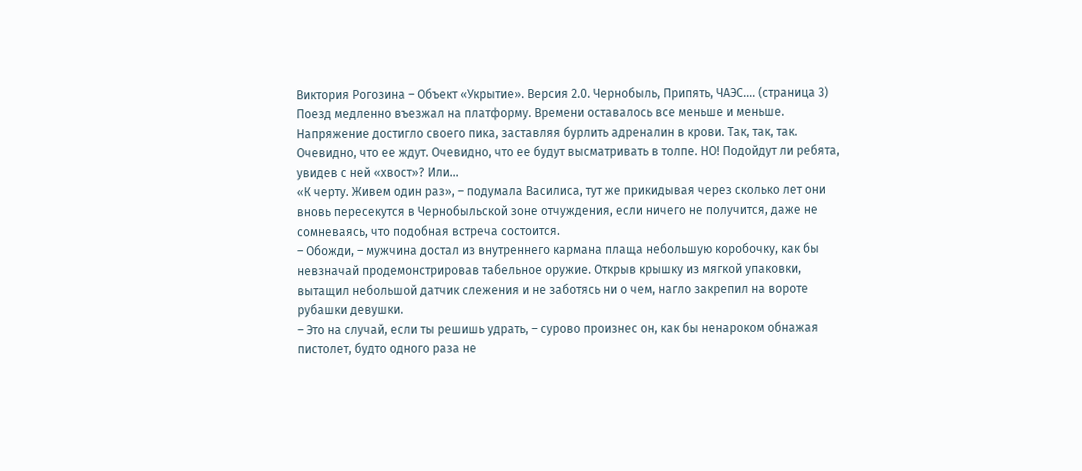Виктория Рогозина – Объект «Укрытие». Версия 2.0. Чернобыль, Припять, ЧАЭС.... (страница 3)
Поезд медленно въезжал на платформу. Времени оставалось все меньше и меньше. Напряжение достигло своего пика, заставляя бурлить адреналин в крови. Так, так, так. Очевидно, что ее ждут. Очевидно, что ее будут высматривать в толпе. НО! Подойдут ли ребята, увидев с ней «хвост»? Или…
«К черту. Живем один раз», – подумала Василиса, тут же прикидывая через сколько лет они вновь пересекутся в Чернобыльской зоне отчуждения, если ничего не получится, даже не сомневаясь, что подобная встреча состоится.
– Обожди, – мужчина достал из внутреннего кармана плаща небольшую коробочку, как бы невзначай продемонстрировав табельное оружие. Открыв крышку из мягкой упаковки, вытащил небольшой датчик слежения и не заботясь ни о чем, нагло закрепил на вороте рубашки девушки.
– Это на случай, если ты решишь удрать, – сурово произнес он, как бы ненароком обнажая пистолет, будто одного раза не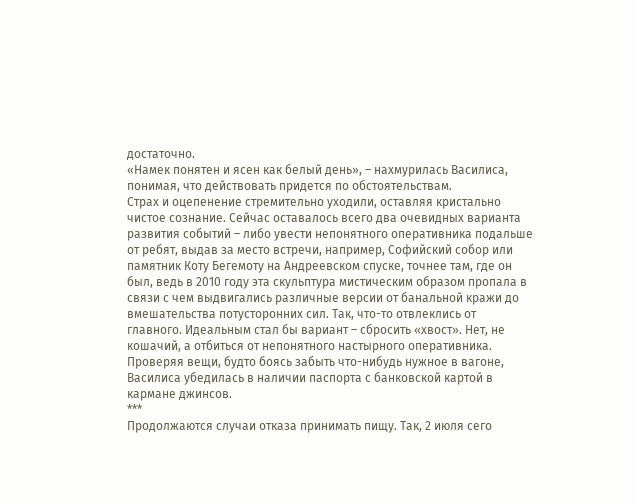достаточно.
«Намек понятен и ясен как белый день», – нахмурилась Василиса, понимая, что действовать придется по обстоятельствам.
Страх и оцепенение стремительно уходили, оставляя кристально чистое сознание. Сейчас оставалось всего два очевидных варианта развития событий – либо увести непонятного оперативника подальше от ребят, выдав за место встречи, например, Софийский собор или памятник Коту Бегемоту на Андреевском спуске, точнее там, где он был, ведь в 2010 году эта скульптура мистическим образом пропала в связи с чем выдвигались различные версии от банальной кражи до вмешательства потусторонних сил. Так, что-то отвлеклись от главного. Идеальным стал бы вариант – сбросить «хвост». Нет, не кошачий, а отбиться от непонятного настырного оперативника.
Проверяя вещи, будто боясь забыть что-нибудь нужное в вагоне, Василиса убедилась в наличии паспорта с банковской картой в кармане джинсов.
***
Продолжаются случаи отказа принимать пищу. Так, 2 июля сего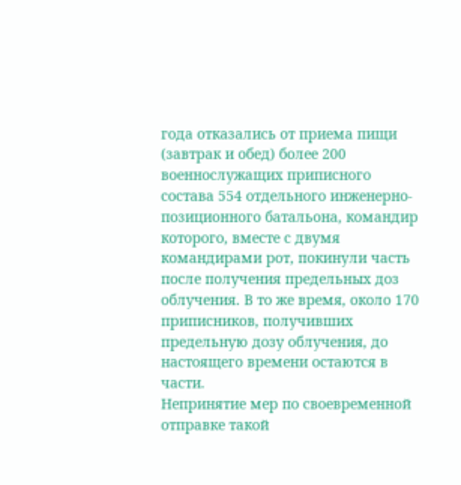года отказались от приема пищи (завтрак и обед) более 200 военнослужащих приписного состава 554 отдельного инженерно-позиционного батальона, командир которого, вместе с двумя командирами рот, покинули часть после получения предельных доз облучения. В то же время, около 170 приписников, получивших предельную дозу облучения, до настоящего времени остаются в части.
Непринятие мер по своевременной отправке такой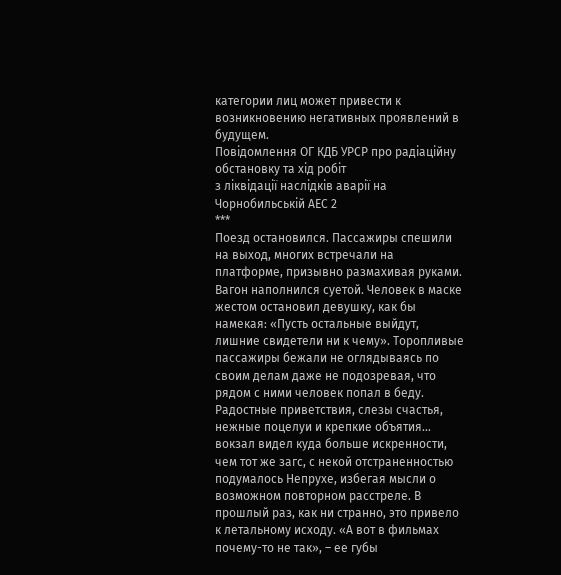категории лиц может привести к возникновению негативных проявлений в будущем.
Повідомлення ОГ КДБ УРСР про радіаційну обстановку та хід робіт
з ліквідації наслідкiв аварії на Чорнобильській АЕС 2
***
Поезд остановился. Пассажиры спешили на выход, многих встречали на платформе, призывно размахивая руками. Вагон наполнился суетой. Человек в маске жестом остановил девушку, как бы намекая: «Пусть остальные выйдут, лишние свидетели ни к чему». Торопливые пассажиры бежали не оглядываясь по своим делам даже не подозревая, что рядом с ними человек попал в беду.
Радостные приветствия, слезы счастья, нежные поцелуи и крепкие объятия… вокзал видел куда больше искренности, чем тот же загс, с некой отстраненностью подумалось Непрухе, избегая мысли о возможном повторном расстреле. В прошлый раз, как ни странно, это привело к летальному исходу. «А вот в фильмах почему-то не так», – ее губы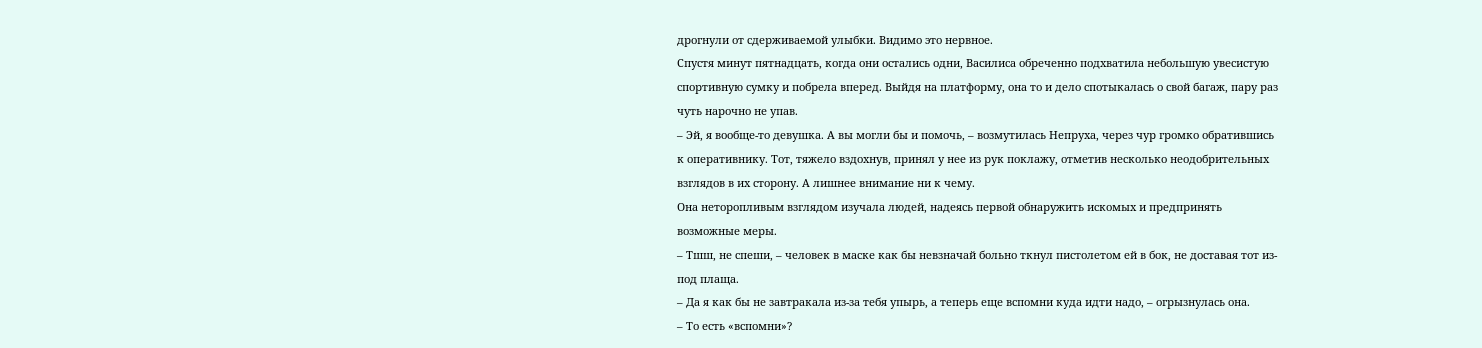дрогнули от сдерживаемой улыбки. Видимо это нервное.
Спустя минут пятнадцать, когда они остались одни, Василиса обреченно подхватила небольшую увесистую спортивную сумку и побрела вперед. Выйдя на платформу, она то и дело спотыкалась о свой багаж, пару раз чуть нарочно не упав.
– Эй, я вообще-то девушка. А вы могли бы и помочь, – возмутилась Непруха, через чур громко обратившись к оперативнику. Тот, тяжело вздохнув, принял у нее из рук поклажу, отметив несколько неодобрительных взглядов в их сторону. А лишнее внимание ни к чему.
Она неторопливым взглядом изучала людей, надеясь первой обнаружить искомых и предпринять возможные меры.
– Тшш, не спеши, – человек в маске как бы невзначай больно ткнул пистолетом ей в бок, не доставая тот из-под плаща.
– Да я как бы не завтракала из-за тебя упырь, а теперь еще вспомни куда идти надо, – огрызнулась она.
– То есть «вспомни»?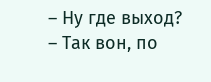– Ну где выход?
– Так вон, по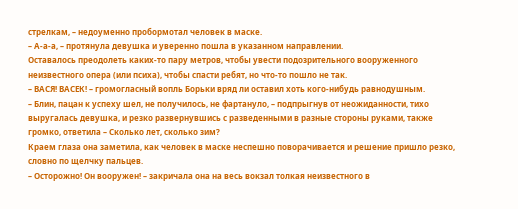стрелкам, – недоуменно пробормотал человек в маске.
– А-а-а, – протянула девушка и уверенно пошла в указанном направлении.
Оставалось преодолеть каких-то пару метров, чтобы увести подозрительного вооруженного неизвестного опера (или психа), чтобы спасти ребят, но что-то пошло не так.
– ВАСЯ! ВАСЕК! – громогласный вопль Борьки вряд ли оставил хоть кого-нибудь равнодушным.
– Блин, пацан к успеху шел, не получилось, не фартануло, – подпрыгнув от неожиданности, тихо выругалась девушка, и резко развернувшись с разведенными в разные стороны руками, также громко, ответила – Сколько лет, сколько зим?
Краем глаза она заметила, как человек в маске неспешно поворачивается и решение пришло резко, словно по щелчку пальцев.
– Осторожно! Он вооружен! – закричала она на весь вокзал толкая неизвестного в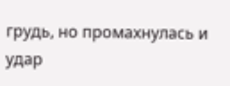грудь, но промахнулась и удар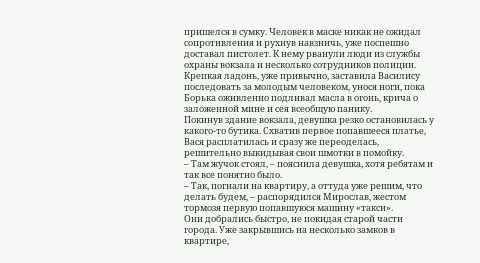пришелся в сумку. Человек в маске никак не ожидал сопротивления и рухнув навзничь, уже поспешно доставал пистолет. К нему рванули люди из службы охраны вокзала и несколько сотрудников полиции.
Крепкая ладонь, уже привычно, заставила Василису последовать за молодым человеком, унося ноги, пока Борька оживленно подливал масла в огонь, крича о заложенной мине и сея всеобщую панику.
Покинув здание вокзала, девушка резко остановилась у какого-то бутика. Схватив первое попавшееся платье, Вася расплатилась и сразу же переоделась, решительно выкидывая свои шмотки в помойку.
– Там жучок стоял, – пояснила девушка, хотя ребятам и так все понятно было.
– Так, погнали на квартиру, а оттуда уже решим, что делать будем, – распорядился Мирослав, жестом тормозя первую попавшуюся машину «такси».
Они добрались быстро, не покидая старой части города. Уже закрывшись на несколько замков в квартире,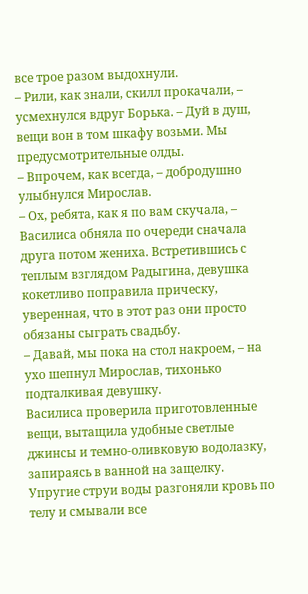все трое разом выдохнули.
– Рили, как знали, скилл прокачали, – усмехнулся вдруг Борька. – Дуй в душ, вещи вон в том шкафу возьми. Мы предусмотрительные олды.
– Впрочем, как всегда, – добродушно улыбнулся Мирослав.
– Ох, ребята, как я по вам скучала, – Василиса обняла по очереди сначала друга потом жениха. Встретившись с теплым взглядом Радыгина, девушка кокетливо поправила прическу, уверенная, что в этот раз они просто обязаны сыграть свадьбу.
– Давай, мы пока на стол накроем, – на ухо шепнул Мирослав, тихонько подталкивая девушку.
Василиса проверила приготовленные вещи, вытащила удобные светлые джинсы и темно-оливковую водолазку, запираясь в ванной на защелку. Упругие струи воды разгоняли кровь по телу и смывали все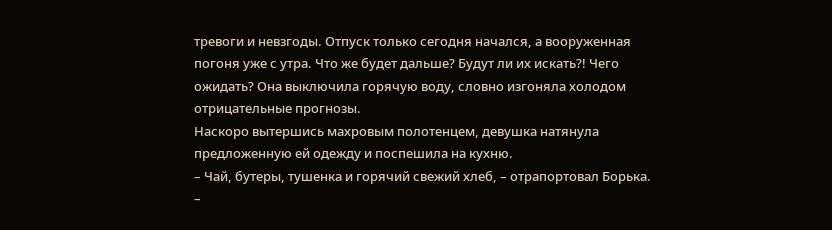тревоги и невзгоды. Отпуск только сегодня начался, а вооруженная погоня уже с утра. Что же будет дальше? Будут ли их искать?! Чего ожидать? Она выключила горячую воду, словно изгоняла холодом отрицательные прогнозы.
Наскоро вытершись махровым полотенцем, девушка натянула предложенную ей одежду и поспешила на кухню.
– Чай, бутеры, тушенка и горячий свежий хлеб, – отрапортовал Борька. –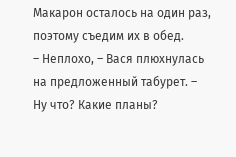Макарон осталось на один раз, поэтому съедим их в обед.
– Неплохо, – Вася плюхнулась на предложенный табурет. – Ну что? Какие планы?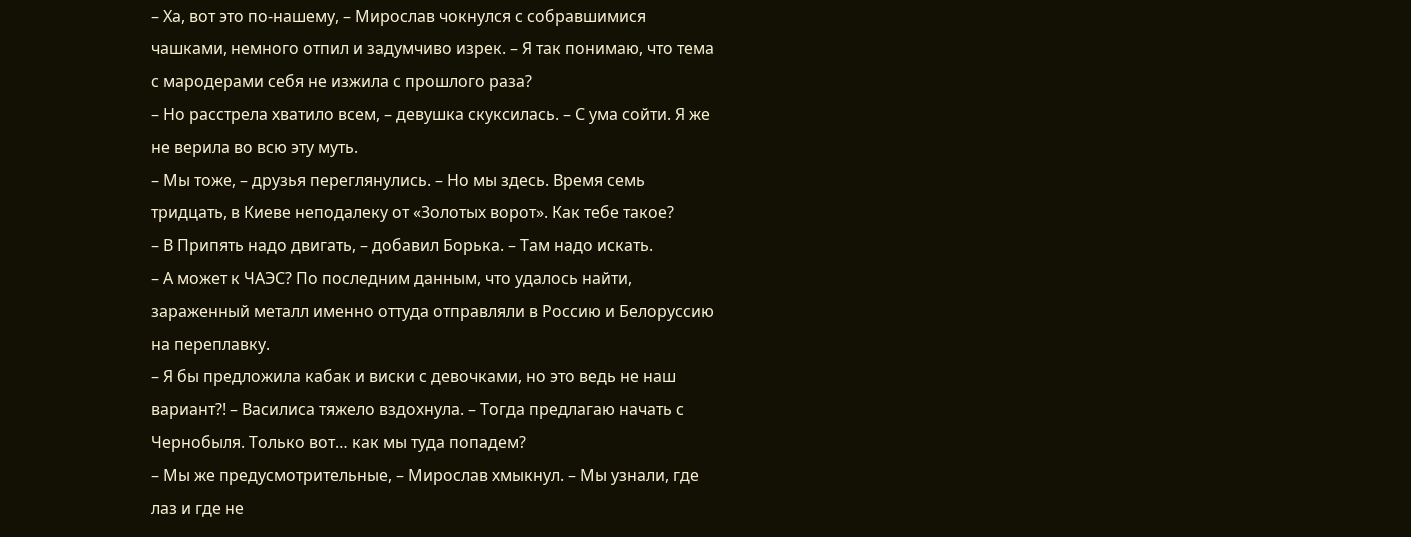– Ха, вот это по-нашему, – Мирослав чокнулся с собравшимися чашками, немного отпил и задумчиво изрек. – Я так понимаю, что тема с мародерами себя не изжила с прошлого раза?
– Но расстрела хватило всем, – девушка скуксилась. – С ума сойти. Я же не верила во всю эту муть.
– Мы тоже, – друзья переглянулись. – Но мы здесь. Время семь тридцать, в Киеве неподалеку от «Золотых ворот». Как тебе такое?
– В Припять надо двигать, – добавил Борька. – Там надо искать.
– А может к ЧАЭС? По последним данным, что удалось найти, зараженный металл именно оттуда отправляли в Россию и Белоруссию на переплавку.
– Я бы предложила кабак и виски с девочками, но это ведь не наш вариант?! – Василиса тяжело вздохнула. – Тогда предлагаю начать с Чернобыля. Только вот… как мы туда попадем?
– Мы же предусмотрительные, – Мирослав хмыкнул. – Мы узнали, где лаз и где не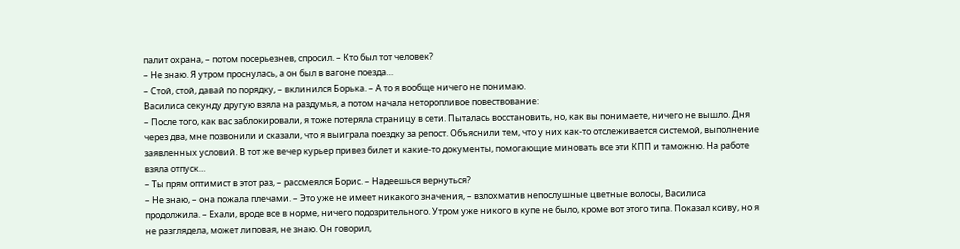палит охрана, – потом посерьезнев, спросил. – Кто был тот человек?
– Не знаю. Я утром проснулась, а он был в вагоне поезда…
– Стой, стой, давай по порядку, – вклинился Борька. – А то я вообще ничего не понимаю.
Василиса секунду другую взяла на раздумья, а потом начала неторопливое повествование:
– После того, как вас заблокировали, я тоже потеряла страницу в сети. Пыталась восстановить, но, как вы понимаете, ничего не вышло. Дня через два, мне позвонили и сказали, что я выиграла поездку за репост. Объяснили тем, что у них как-то отслеживается системой, выполнение заявленных условий. В тот же вечер курьер привез билет и какие-то документы, помогающие миновать все эти КПП и таможню. На работе взяла отпуск…
– Ты прям оптимист в этот раз, – рассмеялся Борис. – Надеешься вернуться?
– Не знаю, – она пожала плечами. – Это уже не имеет никакого значения, – взлохматив непослушные цветные волосы, Василиса продолжила. – Ехали, вроде все в норме, ничего подозрительного. Утром уже никого в купе не было, кроме вот этого типа. Показал ксиву, но я не разглядела, может липовая, не знаю. Он говорил,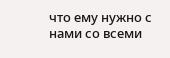что ему нужно с нами со всеми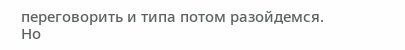переговорить и типа потом разойдемся. Но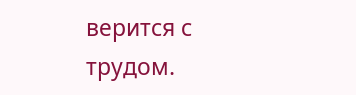верится с трудом.